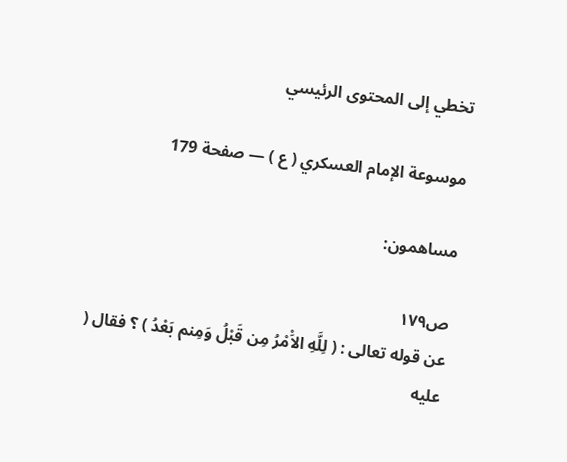تخطي إلى المحتوى الرئيسي

موسوعة الإمام العسكري ( ع ) — صفحة 179

مساهمون:

ص١٧٩
عن قوله تعالى : ( لِلَّهِ الاَْمْرُ مِن قَبْلُ وَمِنم بَعْدُ ) ؟ فقال ( عليه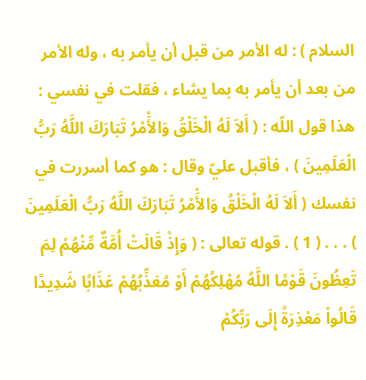السلام ) : له الأمر من قبل أن يأمر به ، وله الأمر من بعد أن يأمر به بما يشاء ، فقلت في نفسي : هذا قول اللّه : ( أَلاَ لَهُ الْخَلْقُ وَالأَْمْرُ تَبَارَكَ اللَّهُ رَبُّ الْعَلَمِينَ ) ، فأقبل عليّ وقال : هو كما أسررت في نفسك ( أَلاَ لَهُ الْخَلْقُ وَالأَْمْرُ تَبَارَكَ اللَّهُ رَبُّ الْعَلَمِينَ ) . . . ( 1 ) . قوله تعالى : ( وَإِذْ قَالَتْ أُمَّةٌ مِّنْهُمْ لِمَ تَعِظُونَ قَوْمًا اللَّهُ مُهْلِكُهُمْ أَوْ مُعَذِّبُهُمْ عَذَابًا شَدِيدًا قَالُواْ مَعْذِرَةً إِلَى رَبِّكُمْ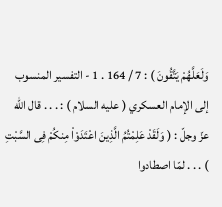وَلَعَلَّهُمْ يَتَّقُونَ ) : 7 / 164 . 1 - التفسير المنسوب إلى الإمام العسكري ( عليه السلام ) : . . . قال اللّه عزّ وجلّ : ( وَلَقَدْ عَلِمْتُمُ الَّذِينَ اعْتَدَوْاْ مِنكُمْ فِى السَّبْتِ ) . . . لمّا اصطادوا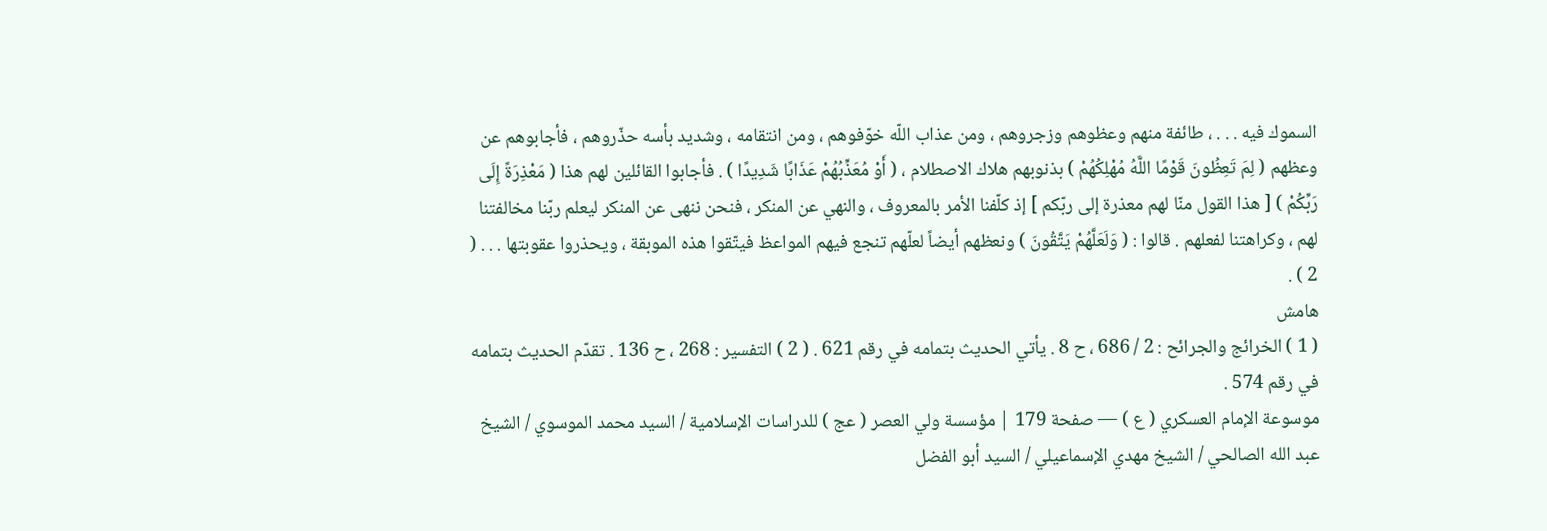السموك فيه . . . ، طائفة منهم وعظوهم وزجروهم ، ومن عذاب اللّه خوّفوهم ، ومن انتقامه ، وشديد بأسه حذّروهم ، فأجابوهم عن وعظهم ( لِمَ تَعِظُونَ قَوْمًا اللَّهُ مُهْلِكُهُمْ ) بذنوبهم هلاك الاصطلام ، ( أَوْ مُعَذِّبُهُمْ عَذَابًا شَدِيدًا ) . فأجابوا القائلين لهم هذا ( مَعْذِرَةً إِلَى رَبِّكُمْ ) [ هذا القول منّا لهم معذرة إلى ربّكم ] إذ كلّفنا الأمر بالمعروف ، والنهي عن المنكر ، فنحن ننهى عن المنكر ليعلم ربّنا مخالفتنا لهم ، وكراهتنا لفعلهم . قالوا : ( وَلَعَلَّهُمْ يَتَّقُونَ ) ونعظهم أيضاً لعلّهم تنجع فيهم المواعظ فيتّقوا هذه الموبقة ، ويحذروا عقوبتها . . . ( 2 ) .
هامش
( 1 ) الخرائج والجرائح : 2 / 686 ، ح 8 . يأتي الحديث بتمامه في رقم 621 . ( 2 ) التفسير : 268 ، ح 136 . تقدّم الحديث بتمامه في رقم 574 .
موسوعة الإمام العسكري ( ع ) — صفحة 179 | مؤسسة ولي العصر ( عج ) للدراسات الإسلامية / السيد محمد الموسوي / الشيخ عبد الله الصالحي / الشيخ مهدي الإسماعيلي / السيد أبو الفضل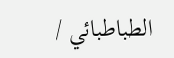الطباطبائي /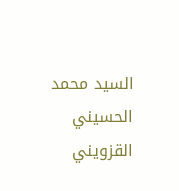السيد محمد الحسيني القزويني